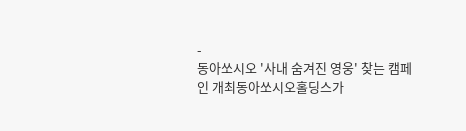-
동아쏘시오 '사내 숨겨진 영웅' 찾는 캠페인 개최동아쏘시오홀딩스가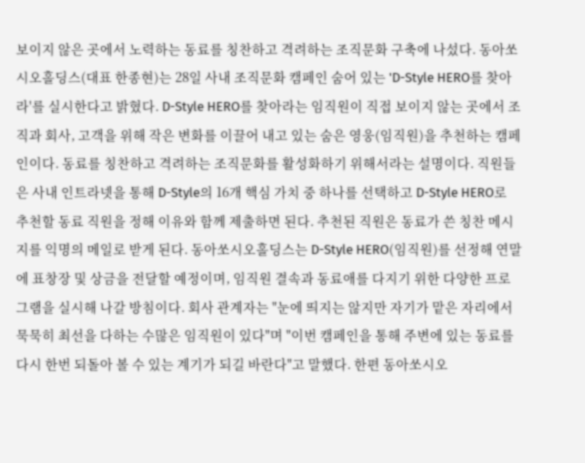보이지 않은 곳에서 노력하는 동료를 칭찬하고 격려하는 조직문화 구축에 나섰다. 동아쏘시오홀딩스(대표 한종현)는 28일 사내 조직문화 캠페인 숨어 있는 'D-Style HERO를 찾아라'를 실시한다고 밝혔다. D-Style HERO를 찾아라는 임직원이 직접 보이지 않는 곳에서 조직과 회사, 고객을 위해 작은 변화를 이끌어 내고 있는 숨은 영웅(임직원)을 추천하는 캠페인이다. 동료를 칭찬하고 격려하는 조직문화를 활성화하기 위해서라는 설명이다. 직원들은 사내 인트라넷을 통해 D-Style의 16개 핵심 가치 중 하나를 선택하고 D-Style HERO로 추천할 동료 직원을 정해 이유와 함께 제출하면 된다. 추천된 직원은 동료가 쓴 칭찬 메시지를 익명의 메일로 받게 된다. 동아쏘시오홀딩스는 D-Style HERO(임직원)를 선정해 연말에 표창장 및 상금을 전달할 예정이며, 임직원 결속과 동료애를 다지기 위한 다양한 프로그램을 실시해 나갈 방침이다. 회사 관계자는 "눈에 띄지는 않지만 자기가 맡은 자리에서 묵묵히 최선을 다하는 수많은 임직원이 있다"며 "이번 캠페인을 통해 주변에 있는 동료를 다시 한번 되돌아 볼 수 있는 계기가 되길 바란다"고 말했다. 한편 동아쏘시오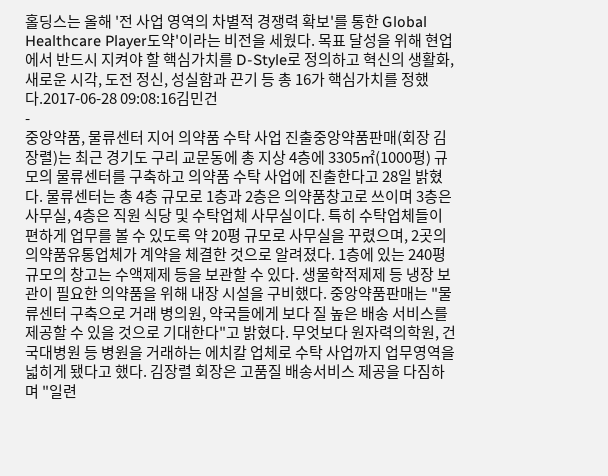홀딩스는 올해 '전 사업 영역의 차별적 경쟁력 확보'를 통한 Global Healthcare Player도약'이라는 비전을 세웠다. 목표 달성을 위해 현업에서 반드시 지켜야 할 핵심가치를 D-Style로 정의하고 혁신의 생활화, 새로운 시각, 도전 정신, 성실함과 끈기 등 총 16가 핵심가치를 정했다.2017-06-28 09:08:16김민건
-
중앙약품, 물류센터 지어 의약품 수탁 사업 진출중앙약품판매(회장 김장렬)는 최근 경기도 구리 교문동에 총 지상 4층에 3305㎡(1000평) 규모의 물류센터를 구축하고 의약품 수탁 사업에 진출한다고 28일 밝혔다. 물류센터는 총 4층 규모로 1층과 2층은 의약품창고로 쓰이며 3층은 사무실, 4층은 직원 식당 및 수탁업체 사무실이다. 특히 수탁업체들이 편하게 업무를 볼 수 있도록 약 20평 규모로 사무실을 꾸렸으며, 2곳의 의약품유통업체가 계약을 체결한 것으로 알려졌다. 1층에 있는 240평 규모의 창고는 수액제제 등을 보관할 수 있다. 생물학적제제 등 냉장 보관이 필요한 의약품을 위해 내장 시설을 구비했다. 중앙약품판매는 "물류센터 구축으로 거래 병의원, 약국들에게 보다 질 높은 배송 서비스를 제공할 수 있을 것으로 기대한다"고 밝혔다. 무엇보다 원자력의학원, 건국대병원 등 병원을 거래하는 에치칼 업체로 수탁 사업까지 업무영역을 넓히게 됐다고 했다. 김장렬 회장은 고품질 배송서비스 제공을 다짐하며 "일련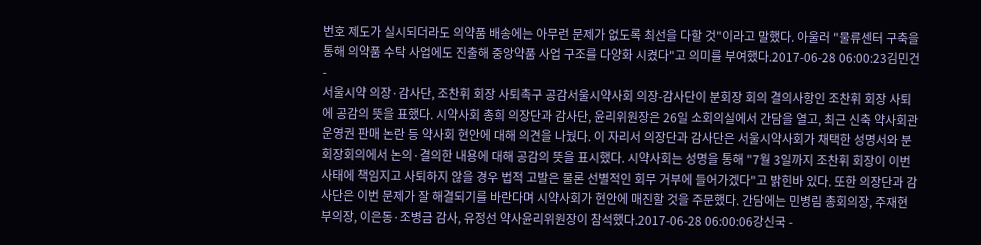번호 제도가 실시되더라도 의약품 배송에는 아무런 문제가 없도록 최선을 다할 것"이라고 말했다. 아울러 "물류센터 구축을 통해 의약품 수탁 사업에도 진출해 중앙약품 사업 구조를 다양화 시켰다"고 의미를 부여했다.2017-06-28 06:00:23김민건
-
서울시약 의장·감사단, 조찬휘 회장 사퇴촉구 공감서울시약사회 의장-감사단이 분회장 회의 결의사항인 조찬휘 회장 사퇴에 공감의 뜻을 표했다. 시약사회 총희 의장단과 감사단, 윤리위원장은 26일 소회의실에서 간담을 열고, 최근 신축 약사회관 운영권 판매 논란 등 약사회 현안에 대해 의견을 나눴다. 이 자리서 의장단과 감사단은 서울시약사회가 채택한 성명서와 분회장회의에서 논의·결의한 내용에 대해 공감의 뜻을 표시했다. 시약사회는 성명을 통해 "7월 3일까지 조찬휘 회장이 이번 사태에 책임지고 사퇴하지 않을 경우 법적 고발은 물론 선별적인 회무 거부에 들어가겠다"고 밝힌바 있다. 또한 의장단과 감사단은 이번 문제가 잘 해결되기를 바란다며 시약사회가 현안에 매진할 것을 주문했다. 간담에는 민병림 총회의장, 주재현 부의장, 이은동·조병금 감사, 유정선 약사윤리위원장이 참석했다.2017-06-28 06:00:06강신국 -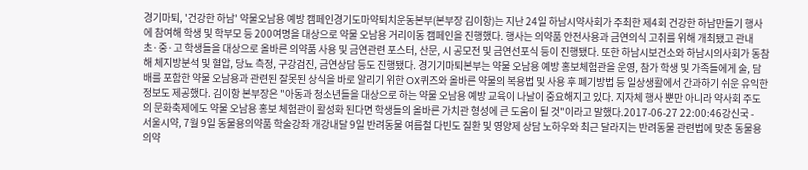경기마퇴, '건강한 하남' 약물오남용 예방 캠페인경기도마약퇴치운동본부(본부장 김이항)는 지난 24일 하남시약사회가 주최한 제4회 건강한 하남만들기 행사에 참여해 학생 및 학부모 등 200여명을 대상으로 약물 오남용 거리이동 캠페인을 진행했다. 행사는 의약품 안전사용과 금연의식 고취를 위해 개최됐고 관내 초·중·고 학생들을 대상으로 올바른 의약품 사용 및 금연관련 포스터, 산문, 시 공모전 및 금연선포식 등이 진행됐다. 또한 하남시보건소와 하남시의사회가 동참해 체지방분석 및 혈압, 당뇨 측정, 구강검진, 금연상담 등도 진행됐다. 경기기마퇴본부는 약물 오남용 예방 홍보체험관을 운영, 참가 학생 및 가족들에게 술, 담배를 포함한 약물 오남용과 관련된 잘못된 상식을 바로 알리기 위한 OX퀴즈와 올바른 약물의 복용법 및 사용 후 폐기방법 등 일상생활에서 간과하기 쉬운 유익한 정보도 제공했다. 김이항 본부장은 "아동과 청소년들을 대상으로 하는 약물 오남용 예방 교육이 나날이 중요해지고 있다. 지자체 행사 뿐만 아니라 약사회 주도의 문화축제에도 약물 오남용 홍보 체험관이 활성화 된다면 학생들의 올바른 가치관 형성에 큰 도움이 될 것"이라고 말했다.2017-06-27 22:00:46강신국 -
서울시약, 7월 9일 동물용의약품 학술강좌 개강내달 9일 반려동물 여름철 다빈도 질환 및 영양제 상담 노하우와 최근 달라지는 반려동물 관련법에 맞춘 동물용의약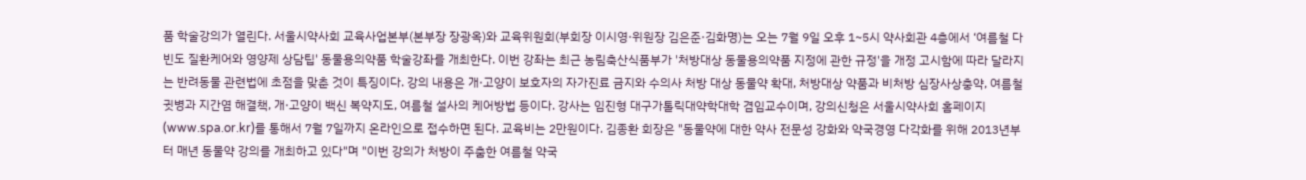품 학술강의가 열린다. 서울시약사회 교육사업본부(본부장 장광옥)와 교육위원회(부회장 이시영·위원장 김은준·김화명)는 오는 7월 9일 오후 1~5시 약사회관 4층에서 ‘여름철 다빈도 질환케어와 영양제 상담팁' 동물용의약품 학술강좌를 개최한다. 이번 강좌는 최근 농림축산식품부가 '처방대상 동물용의약품 지정에 관한 규정'을 개정 고시함에 따라 달라지는 반려동물 관련법에 초점을 맞춘 것이 특징이다. 강의 내용은 개·고양이 보호자의 자가진료 금지와 수의사 처방 대상 동물약 확대, 처방대상 약품과 비처방 심장사상충약, 여름철 귓병과 지간염 해결책, 개·고양이 백신 복약지도, 여름철 설사의 케어방법 등이다. 강사는 임진형 대구가톨릭대약학대학 겸임교수이며, 강의신청은 서울시약사회 홈페이지(www.spa.or.kr)를 통해서 7월 7일까지 온라인으로 접수하면 된다. 교육비는 2만원이다. 김종환 회장은 "동물약에 대한 약사 전문성 강화와 약국경영 다각화를 위해 2013년부터 매년 동물약 강의를 개최하고 있다"며 "이번 강의가 처방이 주춤한 여름철 약국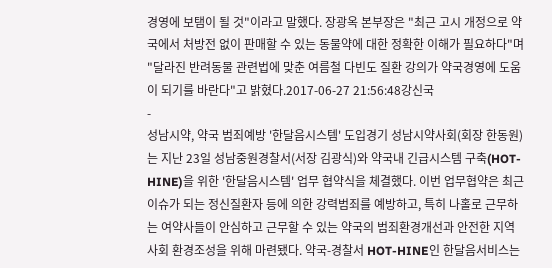경영에 보탬이 될 것"이라고 말했다. 장광옥 본부장은 "최근 고시 개정으로 약국에서 처방전 없이 판매할 수 있는 동물약에 대한 정확한 이해가 필요하다"며 "달라진 반려동물 관련법에 맞춘 여름철 다빈도 질환 강의가 약국경영에 도움이 되기를 바란다"고 밝혔다.2017-06-27 21:56:48강신국
-
성남시약, 약국 범죄예방 '한달음시스템' 도입경기 성남시약사회(회장 한동원)는 지난 23일 성남중원경찰서(서장 김광식)와 약국내 긴급시스템 구축(HOT-HINE)을 위한 '한달음시스템' 업무 협약식을 체결했다. 이번 업무협약은 최근 이슈가 되는 정신질환자 등에 의한 강력범죄를 예방하고, 특히 나홀로 근무하는 여약사들이 안심하고 근무할 수 있는 약국의 범죄환경개선과 안전한 지역사회 환경조성을 위해 마련됐다. 약국-경찰서 HOT-HINE인 한달음서비스는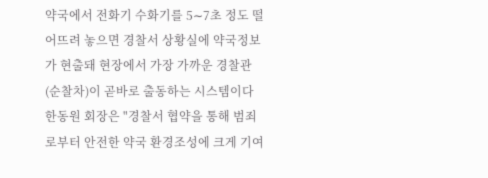약국에서 전화기 수화기를 5∼7초 정도 떨어뜨려 놓으면 경찰서 상황실에 약국정보가 현출돼 현장에서 가장 가까운 경찰관(순찰차)이 곧바로 출동하는 시스템이다 한동원 회장은 "경찰서 협약을 통해 범죄로부터 안전한 약국 환경조성에 크게 기여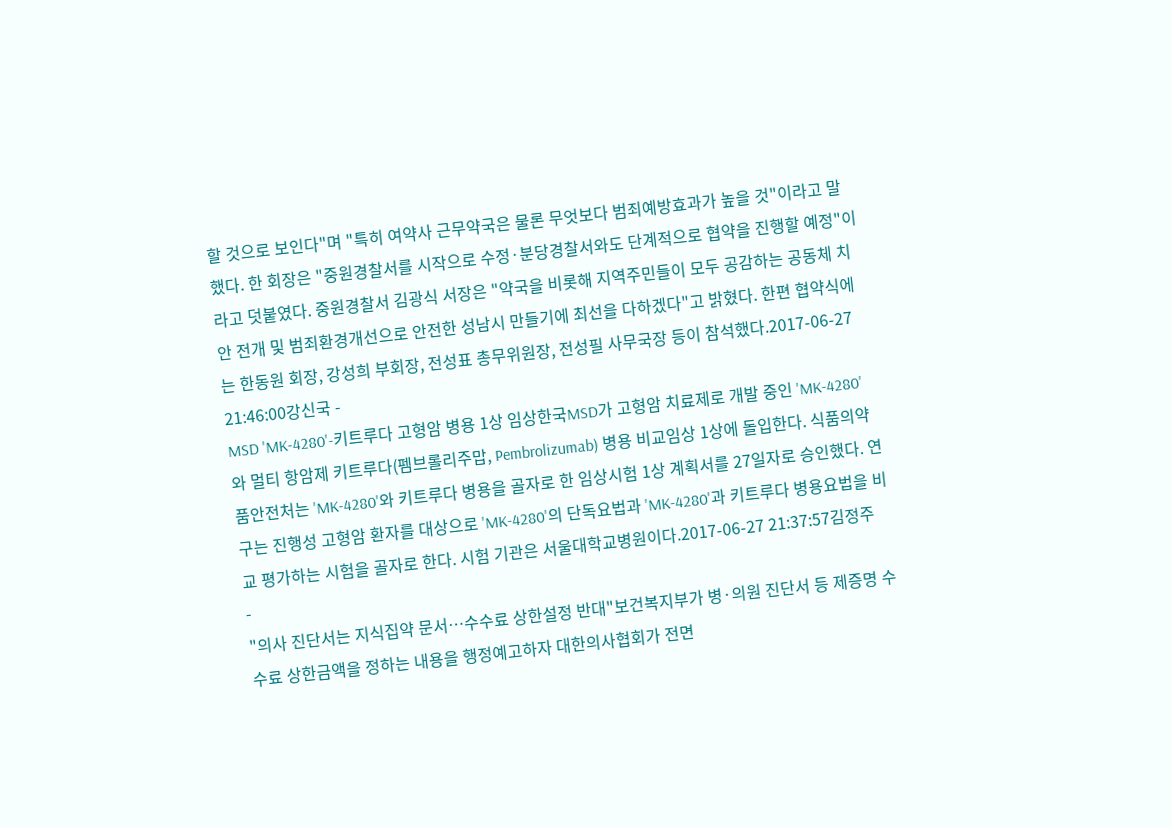할 것으로 보인다"며 "특히 여약사 근무약국은 물론 무엇보다 범죄예방효과가 높을 것"이라고 말했다. 한 회장은 "중원경찰서를 시작으로 수정·분당경찰서와도 단계적으로 협약을 진행할 예정"이라고 덧붙였다. 중원경찰서 김광식 서장은 "약국을 비롯해 지역주민들이 모두 공감하는 공동체 치안 전개 및 범죄환경개선으로 안전한 성남시 만들기에 최선을 다하겠다"고 밝혔다. 한편 협약식에는 한동원 회장, 강성희 부회장, 전성표 총무위원장, 전성필 사무국장 등이 참석했다.2017-06-27 21:46:00강신국 -
MSD 'MK-4280'-키트루다 고형암 병용 1상 임상한국MSD가 고형암 치료제로 개발 중인 'MK-4280'와 멀티 항암제 키트루다(펨브롤리주맙, Pembrolizumab) 병용 비교임상 1상에 돌입한다. 식품의약품안전처는 'MK-4280'와 키트루다 병용을 골자로 한 임상시험 1상 계획서를 27일자로 승인했다. 연구는 진행성 고형암 환자를 대상으로 'MK-4280'의 단독요법과 'MK-4280'과 키트루다 병용요법을 비교 평가하는 시험을 골자로 한다. 시험 기관은 서울대학교병원이다.2017-06-27 21:37:57김정주
-
"의사 진단서는 지식집약 문서…수수료 상한설정 반대"보건복지부가 병·의원 진단서 등 제증명 수수료 상한금액을 정하는 내용을 행정예고하자 대한의사협회가 전면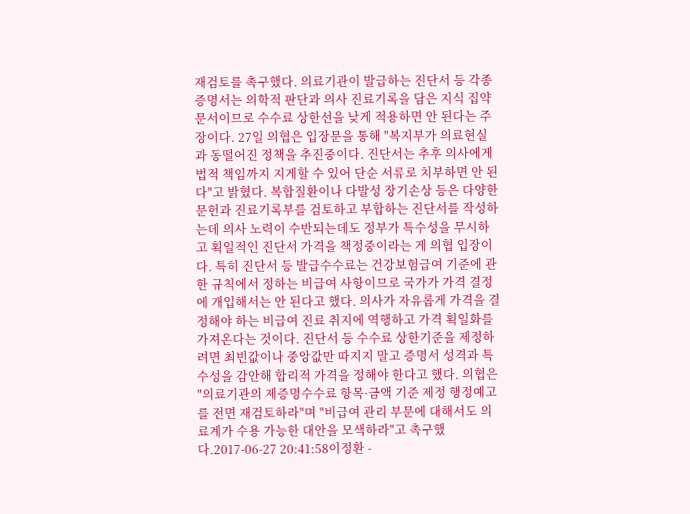재검토를 촉구했다. 의료기관이 발급하는 진단서 등 각종 증명서는 의학적 판단과 의사 진료기록을 담은 지식 집약 문서이므로 수수료 상한선을 낮게 적용하면 안 된다는 주장이다. 27일 의협은 입장문을 통해 "복지부가 의료현실과 동떨어진 정책을 추진중이다. 진단서는 추후 의사에게 법적 책임까지 지게할 수 있어 단순 서류로 치부하면 안 된다"고 밝혔다. 복합질환이나 다발성 장기손상 등은 다양한 문헌과 진료기록부를 검토하고 부합하는 진단서를 작성하는데 의사 노력이 수반되는데도 정부가 특수성을 무시하고 획일적인 진단서 가격을 책정중이라는 게 의협 입장이다. 특히 진단서 등 발급수수료는 건강보험급여 기준에 관한 규칙에서 정하는 비급여 사항이므로 국가가 가격 결정에 개입해서는 안 된다고 했다. 의사가 자유롭게 가격을 결정해야 하는 비급여 진료 취지에 역행하고 가격 획일화를 가져온다는 것이다. 진단서 등 수수료 상한기준을 제정하려면 최빈값이나 중앙값만 따지지 말고 증명서 성격과 특수성을 감안해 합리적 가격을 정해야 한다고 했다. 의협은 "의료기관의 제증명수수료 항목·금액 기준 제정 행정예고를 전면 재검토하라"며 "비급여 관리 부문에 대해서도 의료계가 수용 가능한 대안을 모색하라"고 촉구했다.2017-06-27 20:41:58이정환 -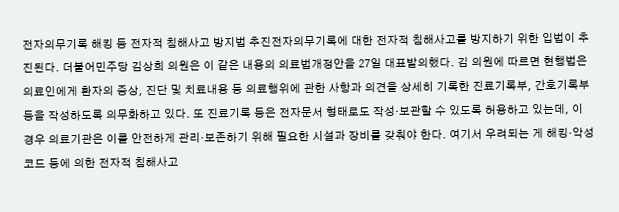전자의무기록 해킹 등 전자적 침해사고 방지법 추진전자의무기록에 대한 전자적 침해사고를 방지하기 위한 입법이 추진된다. 더불어민주당 김상희 의원은 이 같은 내용의 의료법개정안을 27일 대표발의했다. 김 의원에 따르면 현행법은 의료인에게 환자의 증상, 진단 및 치료내용 등 의료행위에 관한 사항과 의견을 상세히 기록한 진료기록부, 간호기록부 등을 작성하도록 의무화하고 있다. 또 진료기록 등은 전자문서 형태로도 작성·보관할 수 있도록 허용하고 있는데, 이 경우 의료기관은 이를 안전하게 관리·보존하기 위해 필요한 시설과 장비를 갖춰야 한다. 여기서 우려되는 게 해킹·악성코드 등에 의한 전자적 침해사고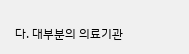다. 대부분의 의료기관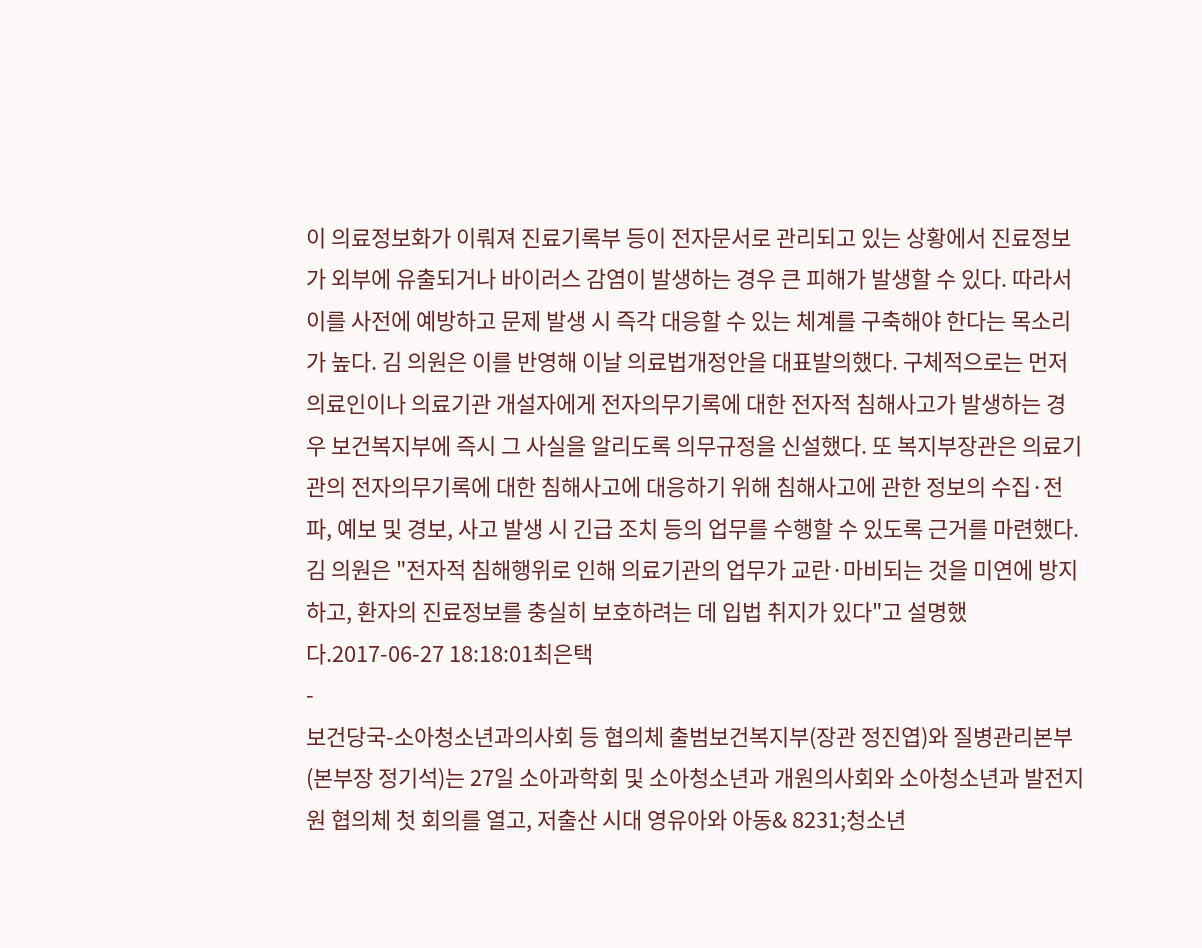이 의료정보화가 이뤄져 진료기록부 등이 전자문서로 관리되고 있는 상황에서 진료정보가 외부에 유출되거나 바이러스 감염이 발생하는 경우 큰 피해가 발생할 수 있다. 따라서 이를 사전에 예방하고 문제 발생 시 즉각 대응할 수 있는 체계를 구축해야 한다는 목소리가 높다. 김 의원은 이를 반영해 이날 의료법개정안을 대표발의했다. 구체적으로는 먼저 의료인이나 의료기관 개설자에게 전자의무기록에 대한 전자적 침해사고가 발생하는 경우 보건복지부에 즉시 그 사실을 알리도록 의무규정을 신설했다. 또 복지부장관은 의료기관의 전자의무기록에 대한 침해사고에 대응하기 위해 침해사고에 관한 정보의 수집·전파, 예보 및 경보, 사고 발생 시 긴급 조치 등의 업무를 수행할 수 있도록 근거를 마련했다. 김 의원은 "전자적 침해행위로 인해 의료기관의 업무가 교란·마비되는 것을 미연에 방지하고, 환자의 진료정보를 충실히 보호하려는 데 입법 취지가 있다"고 설명했다.2017-06-27 18:18:01최은택
-
보건당국-소아청소년과의사회 등 협의체 출범보건복지부(장관 정진엽)와 질병관리본부(본부장 정기석)는 27일 소아과학회 및 소아청소년과 개원의사회와 소아청소년과 발전지원 협의체 첫 회의를 열고, 저출산 시대 영유아와 아동& 8231;청소년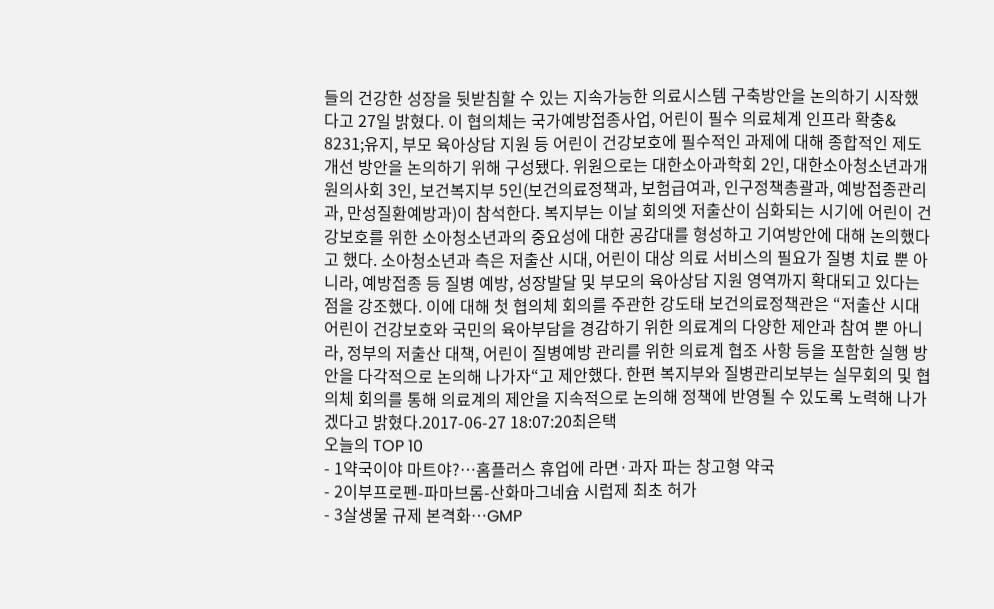들의 건강한 성장을 뒷받침할 수 있는 지속가능한 의료시스템 구축방안을 논의하기 시작했다고 27일 밝혔다. 이 협의체는 국가예방접종사업, 어린이 필수 의료체계 인프라 확충& 8231;유지, 부모 육아상담 지원 등 어린이 건강보호에 필수적인 과제에 대해 종합적인 제도개선 방안을 논의하기 위해 구성됐다. 위원으로는 대한소아과학회 2인, 대한소아청소년과개원의사회 3인, 보건복지부 5인(보건의료정책과, 보험급여과, 인구정책총괄과, 예방접종관리과, 만성질환예방과)이 참석한다. 복지부는 이날 회의엣 저출산이 심화되는 시기에 어린이 건강보호를 위한 소아청소년과의 중요성에 대한 공감대를 형성하고 기여방안에 대해 논의했다고 했다. 소아청소년과 측은 저출산 시대, 어린이 대상 의료 서비스의 필요가 질병 치료 뿐 아니라, 예방접종 등 질병 예방, 성장발달 및 부모의 육아상담 지원 영역까지 확대되고 있다는 점을 강조했다. 이에 대해 첫 협의체 회의를 주관한 강도태 보건의료정책관은 “저출산 시대 어린이 건강보호와 국민의 육아부담을 경감하기 위한 의료계의 다양한 제안과 참여 뿐 아니라, 정부의 저출산 대책, 어린이 질병예방 관리를 위한 의료계 협조 사항 등을 포함한 실행 방안을 다각적으로 논의해 나가자“고 제안했다. 한편 복지부와 질병관리보부는 실무회의 및 협의체 회의를 통해 의료계의 제안을 지속적으로 논의해 정책에 반영될 수 있도록 노력해 나가겠다고 밝혔다.2017-06-27 18:07:20최은택
오늘의 TOP 10
- 1약국이야 마트야?…홈플러스 휴업에 라면·과자 파는 창고형 약국
- 2이부프로펜-파마브롬-산화마그네슘 시럽제 최초 허가
- 3살생물 규제 본격화…GMP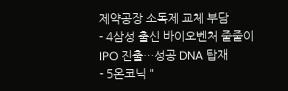제약공장 소독제 교체 부담
- 4삼성 출신 바이오벤처 줄줄이 IPO 진출…성공 DNA 탑재
- 5온코닉 "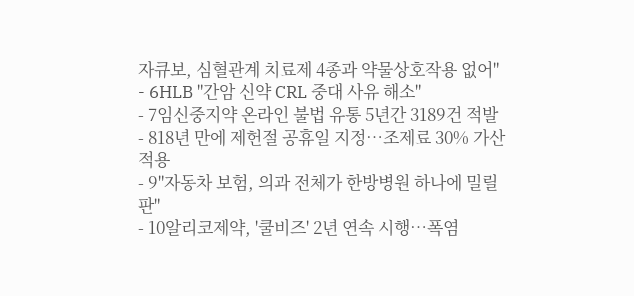자큐보, 심혈관계 치료제 4종과 약물상호작용 없어"
- 6HLB "간암 신약 CRL 중대 사유 해소"
- 7임신중지약 온라인 불법 유통 5년간 3189건 적발
- 818년 만에 제헌절 공휴일 지정…조제료 30% 가산 적용
- 9"자동차 보험, 의과 전체가 한방병원 하나에 밀릴 판"
- 10알리코제약, '쿨비즈' 2년 연속 시행…폭염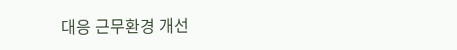대응 근무환경 개선